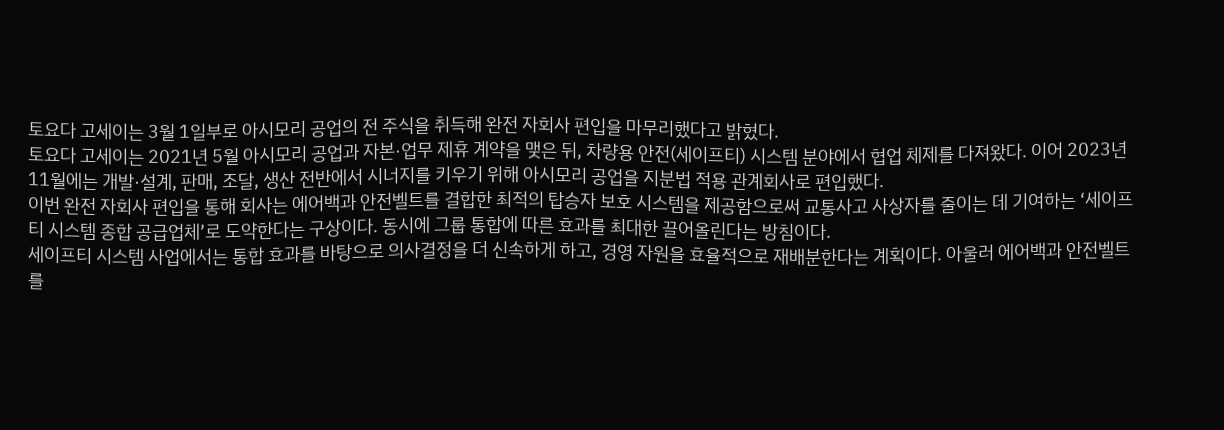토요다 고세이는 3월 1일부로 아시모리 공업의 전 주식을 취득해 완전 자회사 편입을 마무리했다고 밝혔다.
토요다 고세이는 2021년 5월 아시모리 공업과 자본·업무 제휴 계약을 맺은 뒤, 차량용 안전(세이프티) 시스템 분야에서 협업 체제를 다져왔다. 이어 2023년 11월에는 개발·설계, 판매, 조달, 생산 전반에서 시너지를 키우기 위해 아시모리 공업을 지분법 적용 관계회사로 편입했다.
이번 완전 자회사 편입을 통해 회사는 에어백과 안전벨트를 결합한 최적의 탑승자 보호 시스템을 제공함으로써 교통사고 사상자를 줄이는 데 기여하는 ‘세이프티 시스템 종합 공급업체’로 도약한다는 구상이다. 동시에 그룹 통합에 따른 효과를 최대한 끌어올린다는 방침이다.
세이프티 시스템 사업에서는 통합 효과를 바탕으로 의사결정을 더 신속하게 하고, 경영 자원을 효율적으로 재배분한다는 계획이다. 아울러 에어백과 안전벨트를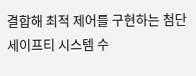결합해 최적 제어를 구현하는 첨단 세이프티 시스템 수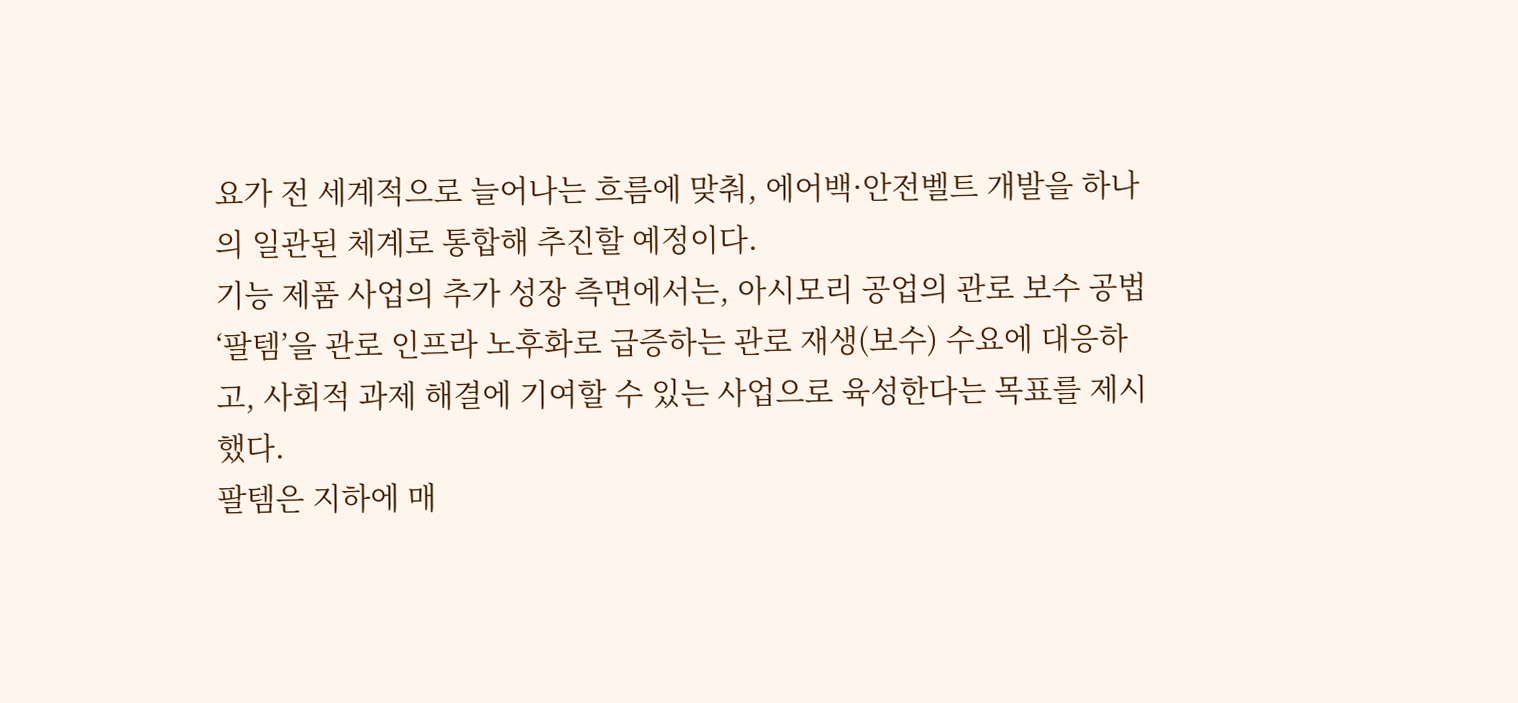요가 전 세계적으로 늘어나는 흐름에 맞춰, 에어백·안전벨트 개발을 하나의 일관된 체계로 통합해 추진할 예정이다.
기능 제품 사업의 추가 성장 측면에서는, 아시모리 공업의 관로 보수 공법 ‘팔템’을 관로 인프라 노후화로 급증하는 관로 재생(보수) 수요에 대응하고, 사회적 과제 해결에 기여할 수 있는 사업으로 육성한다는 목표를 제시했다.
팔템은 지하에 매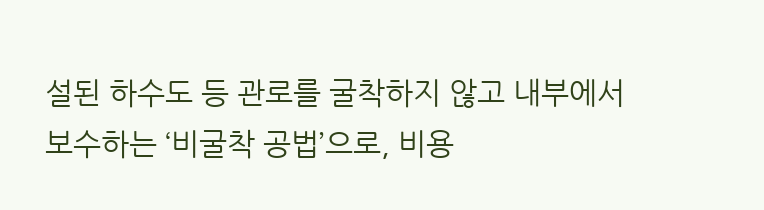설된 하수도 등 관로를 굴착하지 않고 내부에서 보수하는 ‘비굴착 공법’으로, 비용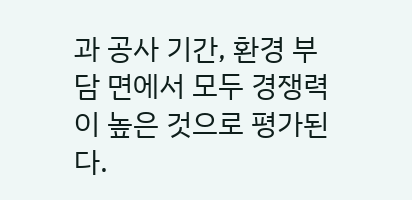과 공사 기간, 환경 부담 면에서 모두 경쟁력이 높은 것으로 평가된다.